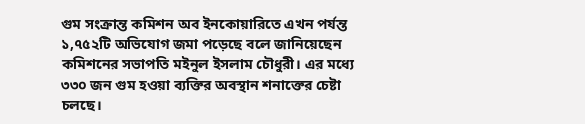গুম সংক্রান্ত কমিশন অব ইনকোয়ারিতে এখন পর্যন্ত ১,৭৫২টি অভিযোগ জমা পড়েছে বলে জানিয়েছেন কমিশনের সভাপতি মইনুল ইসলাম চৌধুরী। এর মধ্যে ৩৩০ জন গুম হওয়া ব্যক্তির অবস্থান শনাক্তের চেষ্টা চলছে।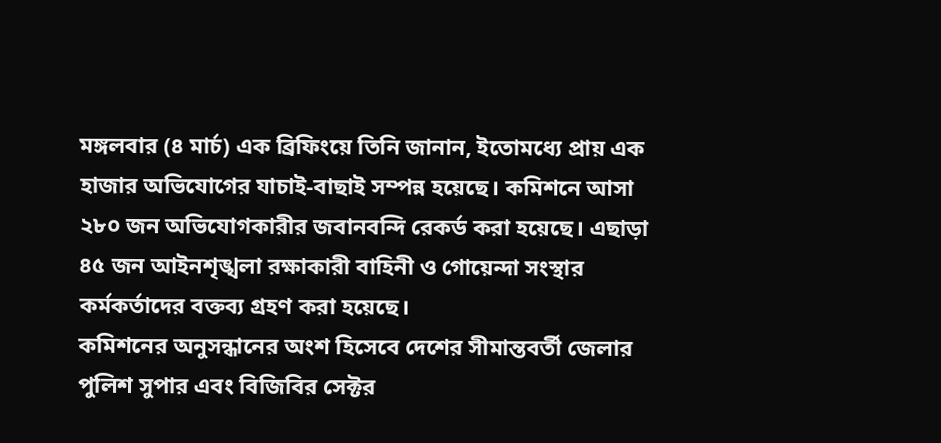মঙ্গলবার (৪ মার্চ) এক ব্রিফিংয়ে তিনি জানান, ইতোমধ্যে প্রায় এক হাজার অভিযোগের যাচাই-বাছাই সম্পন্ন হয়েছে। কমিশনে আসা ২৮০ জন অভিযোগকারীর জবানবন্দি রেকর্ড করা হয়েছে। এছাড়া ৪৫ জন আইনশৃঙ্খলা রক্ষাকারী বাহিনী ও গোয়েন্দা সংস্থার কর্মকর্তাদের বক্তব্য গ্রহণ করা হয়েছে।
কমিশনের অনুসন্ধানের অংশ হিসেবে দেশের সীমান্তবর্তী জেলার পুলিশ সুপার এবং বিজিবির সেক্টর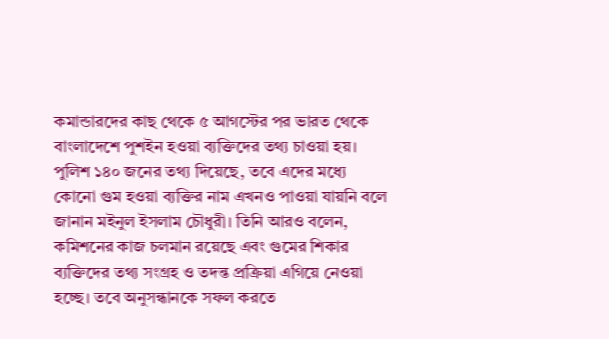কমান্ডারদের কাছ থেকে ৫ আগস্টের পর ভারত থেকে বাংলাদেশে পুশইন হওয়া ব্যক্তিদের তথ্য চাওয়া হয়। পুলিশ ১৪০ জনের তথ্য দিয়েছে, তবে এদের মধ্যে কোনো গুম হওয়া ব্যক্তির নাম এখনও পাওয়া যায়নি বলে জানান মইনুল ইসলাম চৌধুরী। তিনি আরও বলেন, কমিশনের কাজ চলমান রয়েছে এবং গুমের শিকার ব্যক্তিদের তথ্য সংগ্রহ ও তদন্ত প্রক্রিয়া এগিয়ে নেওয়া হচ্ছে। তবে অনুসন্ধানকে সফল করতে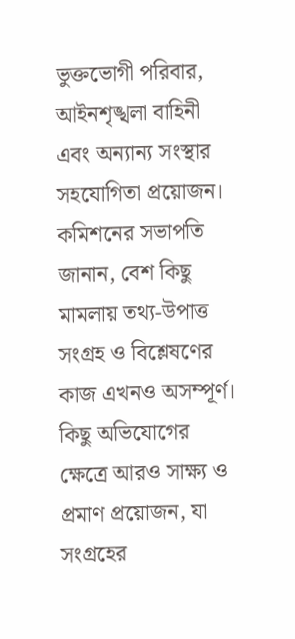ভুক্তভোগী পরিবার, আইনশৃঙ্খলা বাহিনী এবং অন্যান্য সংস্থার সহযোগিতা প্রয়োজন।
কমিশনের সভাপতি জানান, বেশ কিছু মামলায় তথ্য-উপাত্ত সংগ্রহ ও বিশ্লেষণের কাজ এখনও অসম্পূর্ণ। কিছু অভিযোগের ক্ষেত্রে আরও সাক্ষ্য ও প্রমাণ প্রয়োজন, যা সংগ্রহের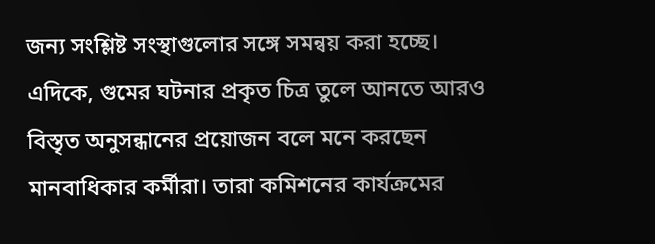জন্য সংশ্লিষ্ট সংস্থাগুলোর সঙ্গে সমন্বয় করা হচ্ছে। এদিকে, গুমের ঘটনার প্রকৃত চিত্র তুলে আনতে আরও বিস্তৃত অনুসন্ধানের প্রয়োজন বলে মনে করছেন মানবাধিকার কর্মীরা। তারা কমিশনের কার্যক্রমের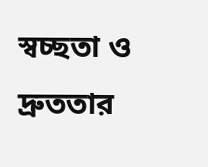স্বচ্ছতা ও দ্রুততার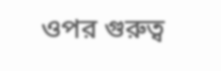ওপর গুরুত্ব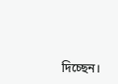দিচ্ছেন।